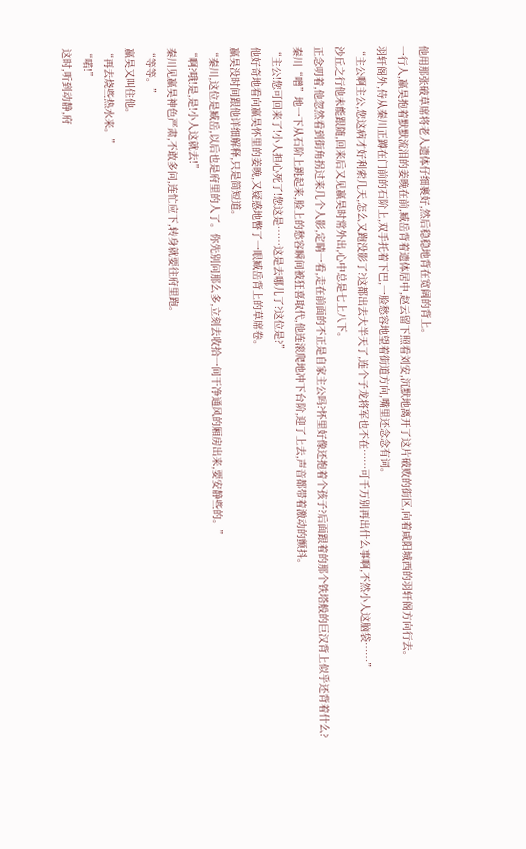他用那张破草席将老人遗体仔细裹好,然后稳稳地背在宽阔的背上。
一行人,嬴昊抱着默默流泪的姜晚在前,臧岳背着遗体居中,赵云留下照看刘安,沉默地离开了这片破败的街区,向着咸阳城西的羽轩阁方向行去。
羽轩阁外,侍从秦川正蹲在门前的石阶上,双手托着下巴,一脸愁容地望着街道方向,嘴里还念念有词。
“主公啊主公,您这病才好利索几天,怎么又跑没影了?这都出去大半天了,连个子龙将军也不在……可千万别再出什么事啊,不然小人这脑袋……”
沙丘之行他未能跟随,回来后又见嬴昊时常外出,心中总是七上八下。
正念叨着,他忽然看到街角拐过来几个人影,定睛一看,走在前面的不正是自家主公吗?怀里好像还抱着个孩子?后面跟着的那个铁塔般的巨汉背上似乎还背着什么?
秦川“噌”地一下从石阶上跳起来,脸上的愁容瞬间被狂喜取代,他连滚爬地冲下台阶,迎了上去,声音都带着激动的颤抖。
“主公!您可回来了!小人担心死了!您这是……这是去哪儿了?这位是?”
他好奇地看向嬴昊怀里的姜晚,又疑惑地瞥了一眼臧岳背上的草席卷。
嬴昊没时间跟他详细解释,只是简短道。
“秦川,这位是臧岳,以后也是府里的人了。你先别问那么多,立刻去收拾一间干净通风的厢房出来,要安静些的。”
“啊?哦!是,是!小人这就去!”
秦川见嬴昊神色严肃,不敢多问,连忙应下,转身就要往府里跑。
“等等。”
嬴昊又叫住他。
“再去烧些热水来。”
“喏!”
这时,听到动静,府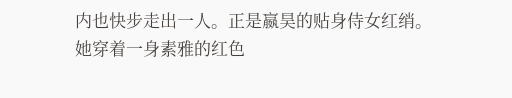内也快步走出一人。正是嬴昊的贴身侍女红绡。
她穿着一身素雅的红色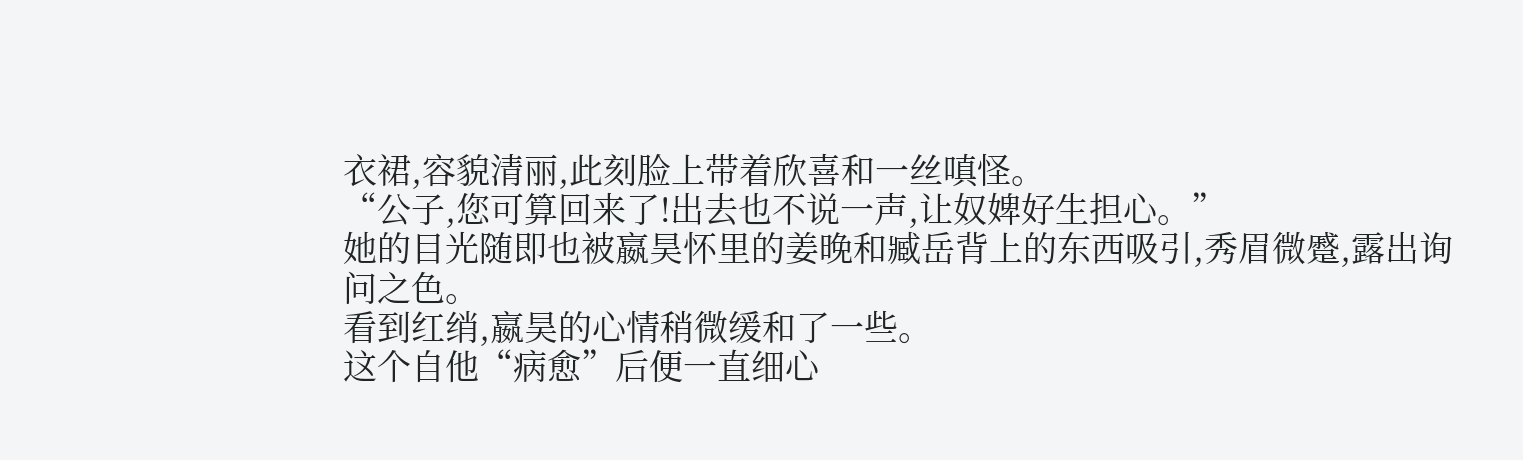衣裙,容貌清丽,此刻脸上带着欣喜和一丝嗔怪。
“公子,您可算回来了!出去也不说一声,让奴婢好生担心。”
她的目光随即也被嬴昊怀里的姜晚和臧岳背上的东西吸引,秀眉微蹙,露出询问之色。
看到红绡,嬴昊的心情稍微缓和了一些。
这个自他“病愈”后便一直细心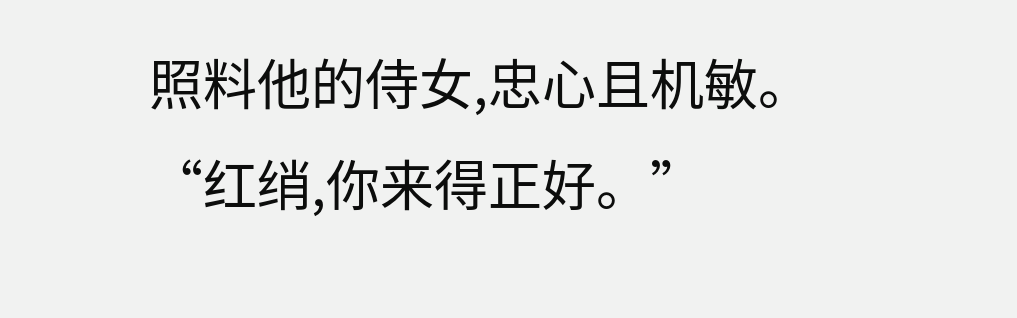照料他的侍女,忠心且机敏。
“红绡,你来得正好。”